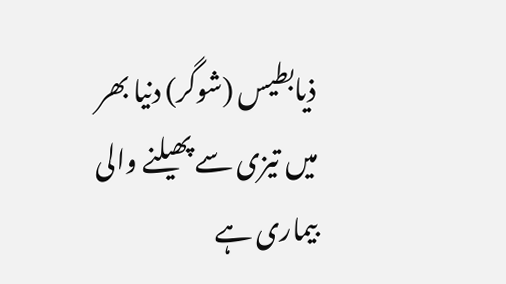ذیابطیس (شوگر) دنیا بھر میں تیزی سے پھیلنے والی بیماری ہے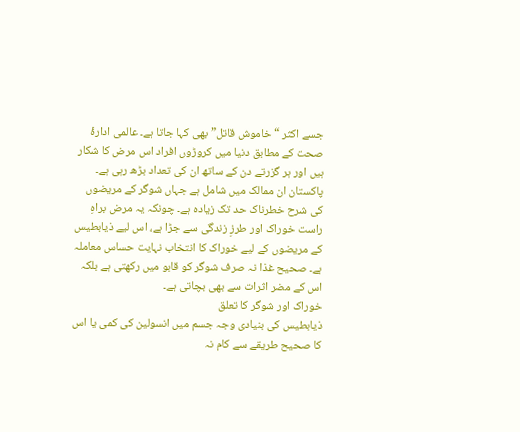جسے اکثر “خاموش قاتل” بھی کہا جاتا ہے۔ عالمی ادارۂ صحت کے مطابق دنیا میں کروڑوں افراد اس مرض کا شکار ہیں اور ہر گزرتے دن کے ساتھ ان کی تعداد بڑھ رہی ہے۔
پاکستان ان ممالک میں شامل ہے جہاں شوگر کے مریضوں کی شرح خطرناک حد تک زیادہ ہے۔ چونکہ یہ مرض براہِ راست خوراک اور طرزِ زندگی سے جڑا ہے، اس لیے ذیابطیس کے مریضوں کے لیے خوراک کا انتخاب نہایت حساس معاملہ ہے۔ صحیح غذا نہ صرف شوگر کو قابو میں رکھتی ہے بلکہ اس کے مضر اثرات سے بھی بچاتی ہے۔
خوراک اور شوگر کا تعلق
ذیابطیس کی بنیادی وجہ جسم میں انسولین کی کمی یا اس کا صحیح طریقے سے کام نہ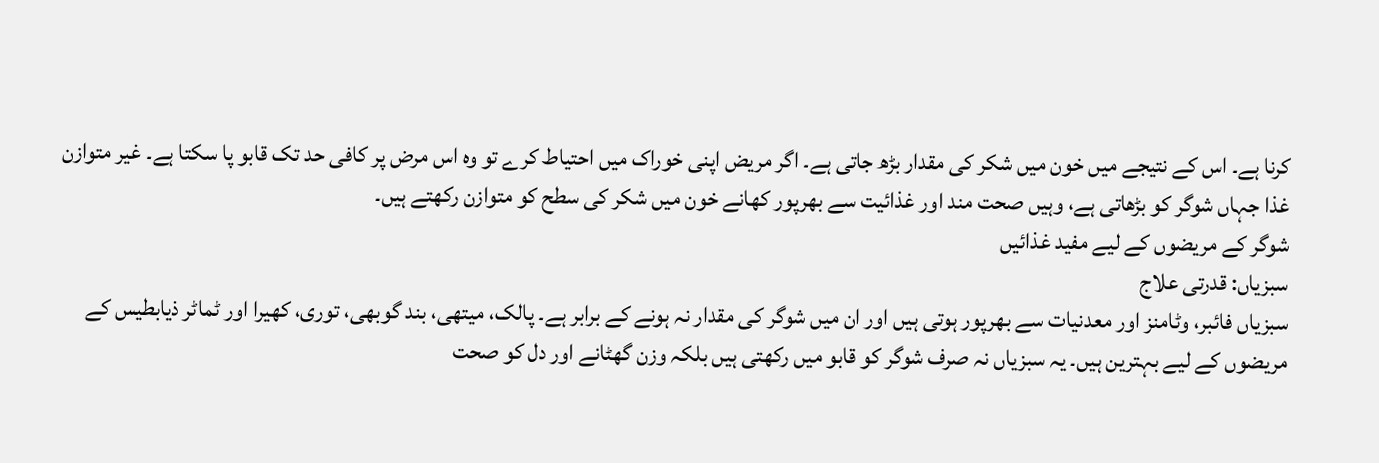کرنا ہے۔ اس کے نتیجے میں خون میں شکر کی مقدار بڑھ جاتی ہے۔ اگر مریض اپنی خوراک میں احتیاط کرے تو وہ اس مرض پر کافی حد تک قابو پا سکتا ہے۔ غیر متوازن غذا جہاں شوگر کو بڑھاتی ہے، وہیں صحت مند اور غذائیت سے بھرپور کھانے خون میں شکر کی سطح کو متوازن رکھتے ہیں۔
شوگر کے مریضوں کے لیے مفید غذائیں
سبزیاں: قدرتی علاج
سبزیاں فائبر، وٹامنز اور معدنیات سے بھرپور ہوتی ہیں اور ان میں شوگر کی مقدار نہ ہونے کے برابر ہے۔ پالک، میتھی، بند گوبھی، توری، کھیرا اور ٹماٹر ذیابطیس کے مریضوں کے لیے بہترین ہیں۔ یہ سبزیاں نہ صرف شوگر کو قابو میں رکھتی ہیں بلکہ وزن گھٹانے اور دل کو صحت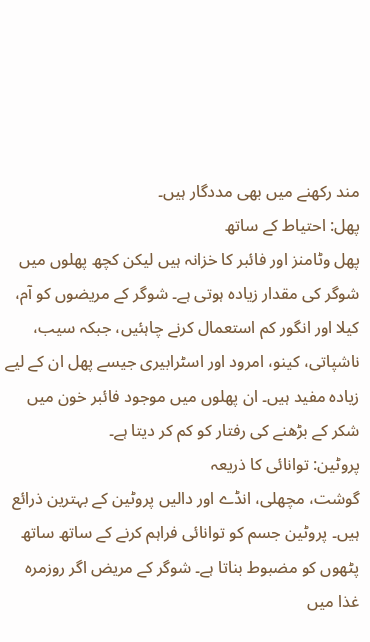مند رکھنے میں بھی مددگار ہیں۔
پھل: احتیاط کے ساتھ
پھل وٹامنز اور فائبر کا خزانہ ہیں لیکن کچھ پھلوں میں شوگر کی مقدار زیادہ ہوتی ہے۔ شوگر کے مریضوں کو آم، کیلا اور انگور کم استعمال کرنے چاہئیں، جبکہ سیب، ناشپاتی، کینو، امرود اور اسٹرابیری جیسے پھل ان کے لیے زیادہ مفید ہیں۔ ان پھلوں میں موجود فائبر خون میں شکر کے بڑھنے کی رفتار کو کم کر دیتا ہے۔
پروٹین: توانائی کا ذریعہ
گوشت، مچھلی، انڈے اور دالیں پروٹین کے بہترین ذرائع ہیں۔ پروٹین جسم کو توانائی فراہم کرنے کے ساتھ ساتھ پٹھوں کو مضبوط بناتا ہے۔ شوگر کے مریض اگر روزمرہ غذا میں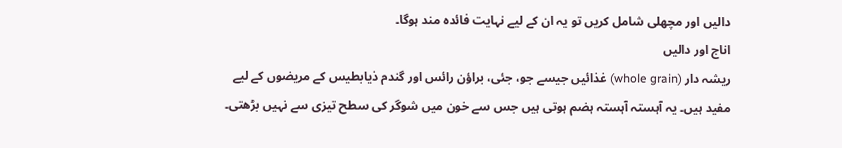دالیں اور مچھلی شامل کریں تو یہ ان کے لیے نہایت فائدہ مند ہوگا۔
اناج اور دالیں
ریشہ دار (whole grain) غذائیں جیسے جو، جئی، براؤن رائس اور گندم ذیابطیس کے مریضوں کے لیے مفید ہیں۔ یہ آہستہ آہستہ ہضم ہوتی ہیں جس سے خون میں شوگر کی سطح تیزی سے نہیں بڑھتی۔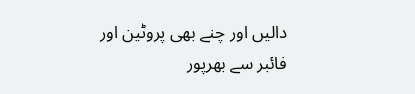دالیں اور چنے بھی پروٹین اور فائبر سے بھرپور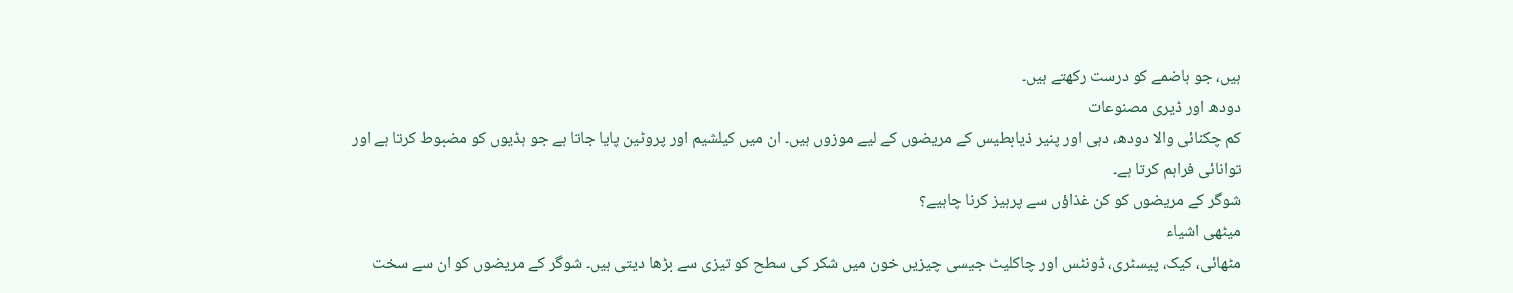ہیں، جو ہاضمے کو درست رکھتے ہیں۔
دودھ اور ڈیری مصنوعات
کم چکنائی والا دودھ، دہی اور پنیر ذیابطیس کے مریضوں کے لیے موزوں ہیں۔ ان میں کیلشیم اور پروٹین پایا جاتا ہے جو ہڈیوں کو مضبوط کرتا ہے اور توانائی فراہم کرتا ہے۔
شوگر کے مریضوں کو کن غذاؤں سے پرہیز کرنا چاہیے؟
میٹھی اشیاء
مٹھائی، کیک، پیسٹری، ڈونٹس اور چاکلیٹ جیسی چیزیں خون میں شکر کی سطح کو تیزی سے بڑھا دیتی ہیں۔ شوگر کے مریضوں کو ان سے سخت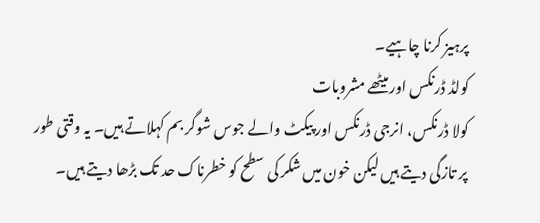پرہیز کرنا چاہیے۔
کولڈ ڈرنکس اور میٹھے مشروبات
کولا ڈرنکس، انرجی ڈرنکس اور پیکٹ والے جوس شوگر بم کہلاتے ہیں۔ یہ وقتی طور پر تازگی دیتے ہیں لیکن خون میں شکر کی سطح کو خطرناک حد تک بڑھا دیتے ہیں۔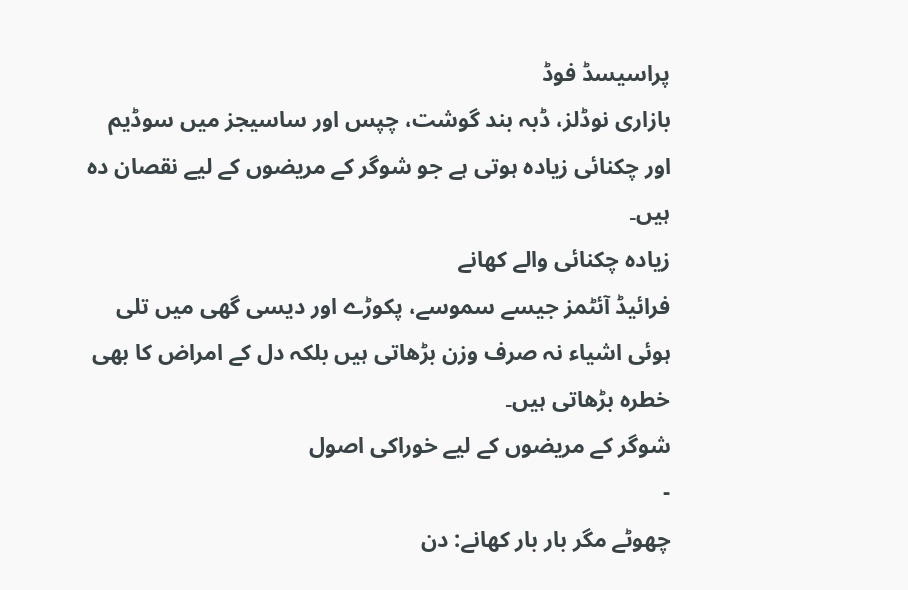پراسیسڈ فوڈ
بازاری نوڈلز، ڈبہ بند گوشت، چپس اور ساسیجز میں سوڈیم اور چکنائی زیادہ ہوتی ہے جو شوگر کے مریضوں کے لیے نقصان دہ ہیں۔
زیادہ چکنائی والے کھانے
فرائیڈ آئٹمز جیسے سموسے، پکوڑے اور دیسی گھی میں تلی ہوئی اشیاء نہ صرف وزن بڑھاتی ہیں بلکہ دل کے امراض کا بھی خطرہ بڑھاتی ہیں۔
شوگر کے مریضوں کے لیے خوراکی اصول
-
چھوٹے مگر بار بار کھانے: دن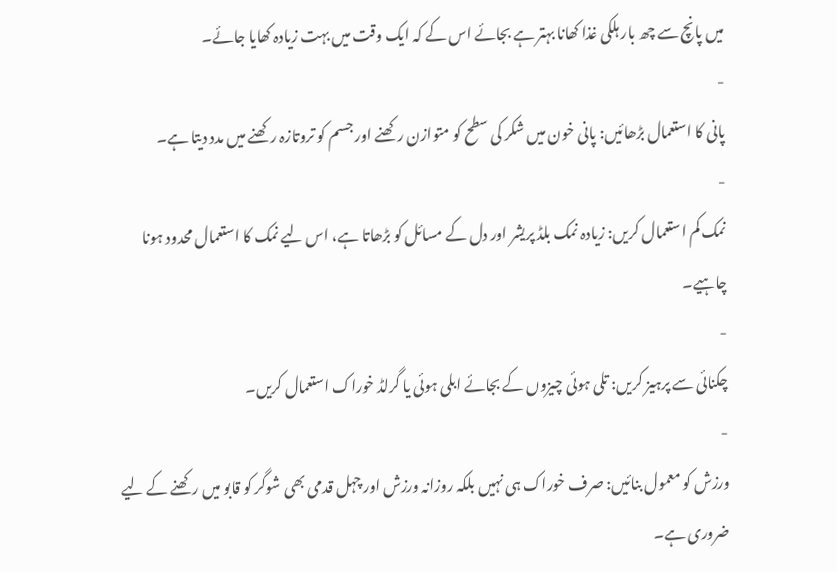میں پانچ سے چھ بار ہلکی غذا کھانا بہتر ہے بجائے اس کے کہ ایک وقت میں بہت زیادہ کھایا جائے۔
-
پانی کا استعمال بڑھائیں: پانی خون میں شکر کی سطح کو متوازن رکھنے اور جسم کو تروتازہ رکھنے میں مدد دیتا ہے۔
-
نمک کم استعمال کریں: زیادہ نمک بلڈ پریشر اور دل کے مسائل کو بڑھاتا ہے، اس لیے نمک کا استعمال محدود ہونا چاہیے۔
-
چکنائی سے پرہیز کریں: تلی ہوئی چیزوں کے بجائے ابلی ہوئی یا گرلڈ خوراک استعمال کریں۔
-
ورزش کو معمول بنائیں: صرف خوراک ہی نہیں بلکہ روزانہ ورزش اور چہل قدمی بھی شوگر کو قابو میں رکھنے کے لیے ضروری ہے۔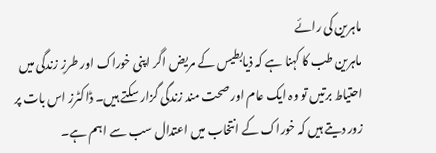ماہرین کی رائے
ماہرین طب کا کہنا ہے کہ ذیابطیس کے مریض اگر اپنی خوراک اور طرزِ زندگی میں احتیاط برتیں تو وہ ایک عام اور صحت مند زندگی گزار سکتے ہیں۔ ڈاکٹرز اس بات پر زور دیتے ہیں کہ خوراک کے انتخاب میں اعتدال سب سے اہم ہے۔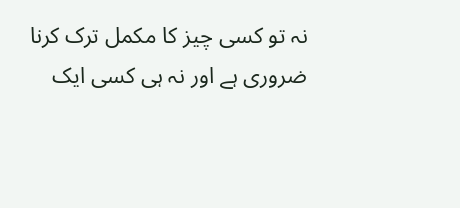نہ تو کسی چیز کا مکمل ترک کرنا ضروری ہے اور نہ ہی کسی ایک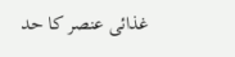غذائی عنصر کا حد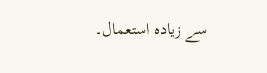سے زیادہ استعمال۔